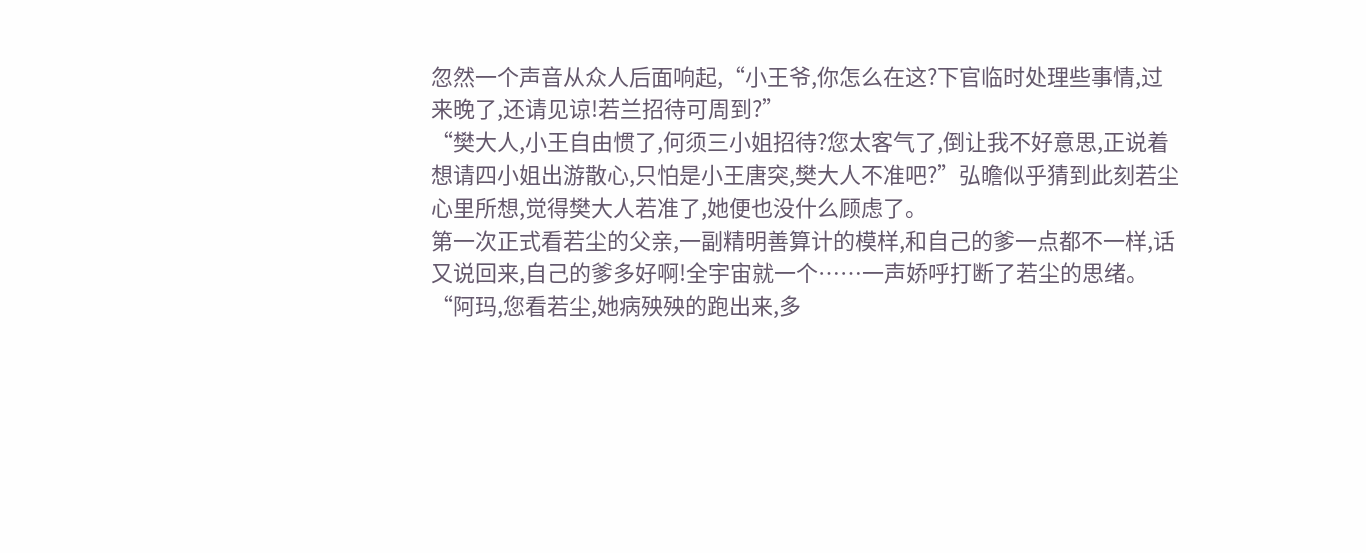忽然一个声音从众人后面响起,“小王爷,你怎么在这?下官临时处理些事情,过来晚了,还请见谅!若兰招待可周到?”
“樊大人,小王自由惯了,何须三小姐招待?您太客气了,倒让我不好意思,正说着想请四小姐出游散心,只怕是小王唐突,樊大人不准吧?”弘曕似乎猜到此刻若尘心里所想,觉得樊大人若准了,她便也没什么顾虑了。
第一次正式看若尘的父亲,一副精明善算计的模样,和自己的爹一点都不一样,话又说回来,自己的爹多好啊!全宇宙就一个……一声娇呼打断了若尘的思绪。
“阿玛,您看若尘,她病殃殃的跑出来,多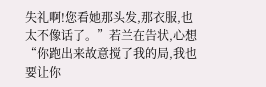失礼啊!您看她那头发,那衣服,也太不像话了。”若兰在告状,心想“你跑出来故意搅了我的局,我也要让你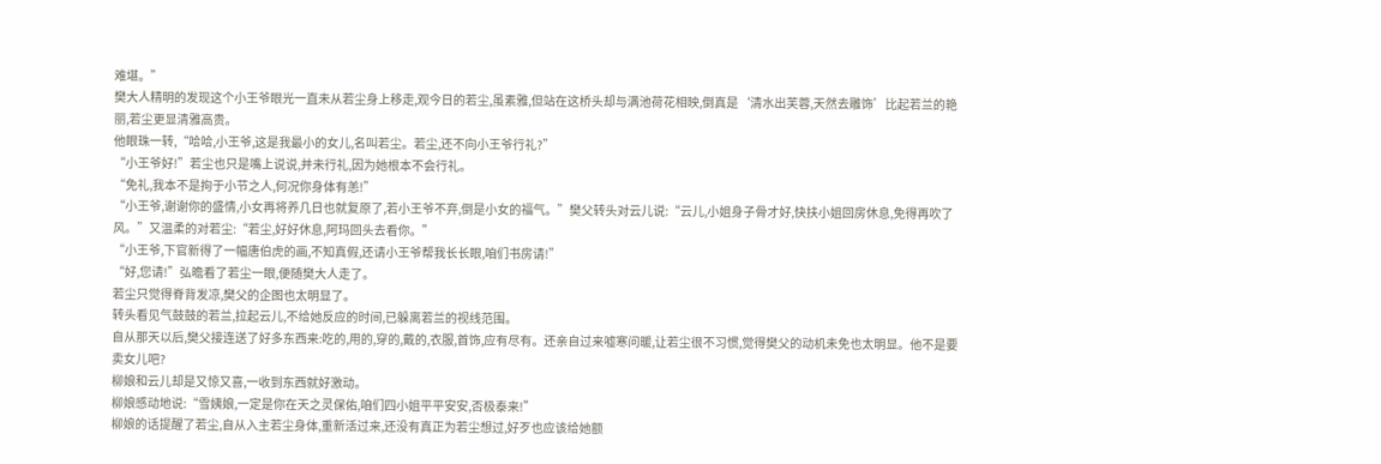难堪。”
樊大人精明的发现这个小王爷眼光一直未从若尘身上移走,观今日的若尘,虽素雅,但站在这桥头却与满池荷花相映,倒真是‘清水出芙蓉,天然去雕饰’比起若兰的艳丽,若尘更显清雅高贵。
他眼珠一转,“哈哈,小王爷,这是我最小的女儿,名叫若尘。若尘,还不向小王爷行礼?”
“小王爷好!”若尘也只是嘴上说说,并未行礼,因为她根本不会行礼。
“免礼,我本不是拘于小节之人,何况你身体有恙!”
“小王爷,谢谢你的盛情,小女再将养几日也就复原了,若小王爷不弃,倒是小女的福气。”樊父转头对云儿说:“云儿,小姐身子骨才好,快扶小姐回房休息,免得再吹了风。”又温柔的对若尘:“若尘,好好休息,阿玛回头去看你。”
“小王爷,下官新得了一幅唐伯虎的画,不知真假,还请小王爷帮我长长眼,咱们书房请!”
“好,您请!”弘曕看了若尘一眼,便随樊大人走了。
若尘只觉得脊背发凉,樊父的企图也太明显了。
转头看见气鼓鼓的若兰,拉起云儿,不给她反应的时间,已躲离若兰的视线范围。
自从那天以后,樊父接连送了好多东西来:吃的,用的,穿的,戴的,衣服,首饰,应有尽有。还亲自过来嘘寒问暖,让若尘很不习惯,觉得樊父的动机未免也太明显。他不是要卖女儿吧?
柳娘和云儿却是又惊又喜,一收到东西就好激动。
柳娘感动地说:“雪姨娘,一定是你在天之灵保佑,咱们四小姐平平安安,否极泰来!”
柳娘的话提醒了若尘,自从入主若尘身体,重新活过来,还没有真正为若尘想过,好歹也应该给她额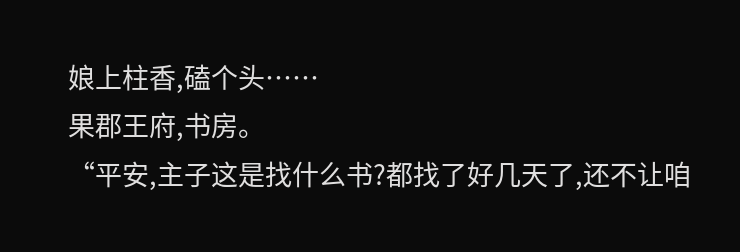娘上柱香,磕个头……
果郡王府,书房。
“平安,主子这是找什么书?都找了好几天了,还不让咱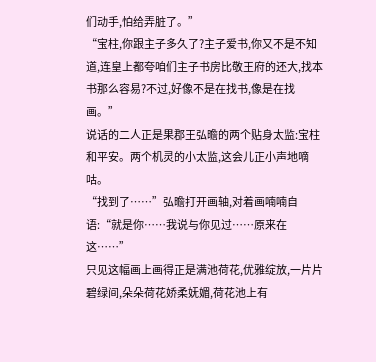们动手,怕给弄脏了。”
“宝柱,你跟主子多久了?主子爱书,你又不是不知道,连皇上都夸咱们主子书房比敬王府的还大,找本书那么容易?不过,好像不是在找书,像是在找画。”
说话的二人正是果郡王弘曕的两个贴身太监:宝柱和平安。两个机灵的小太监,这会儿正小声地嘀咕。
“找到了……”弘曕打开画轴,对着画喃喃自语:“就是你……我说与你见过……原来在这……”
只见这幅画上画得正是满池荷花,优雅绽放,一片片碧绿间,朵朵荷花娇柔妩媚,荷花池上有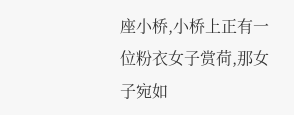座小桥,小桥上正有一位粉衣女子赏荷,那女子宛如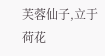芙蓉仙子,立于荷花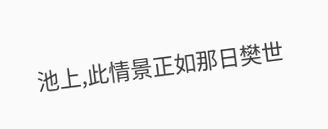池上,此情景正如那日樊世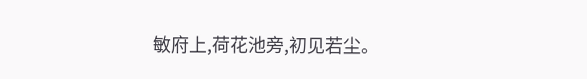敏府上,荷花池旁,初见若尘。